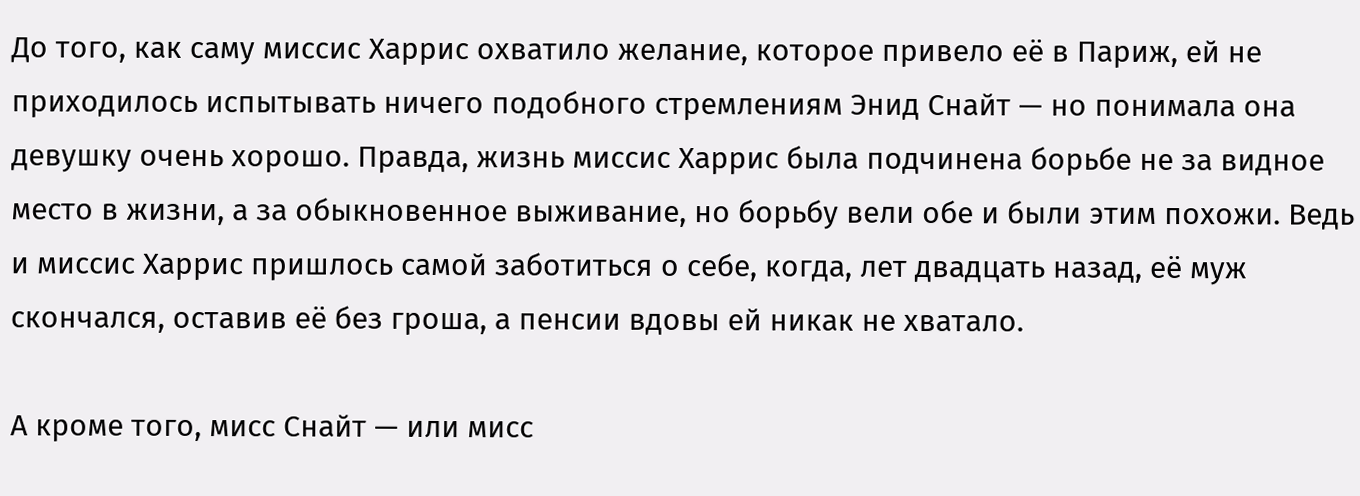До того, как саму миссис Харрис охватило желание, которое привело её в Париж, ей не приходилось испытывать ничего подобного стремлениям Энид Снайт — но понимала она девушку очень хорошо. Правда, жизнь миссис Харрис была подчинена борьбе не за видное место в жизни, а за обыкновенное выживание, но борьбу вели обе и были этим похожи. Ведь и миссис Харрис пришлось самой заботиться о себе, когда, лет двадцать назад, её муж скончался, оставив её без гроша, а пенсии вдовы ей никак не хватало.

А кроме того, мисс Снайт — или мисс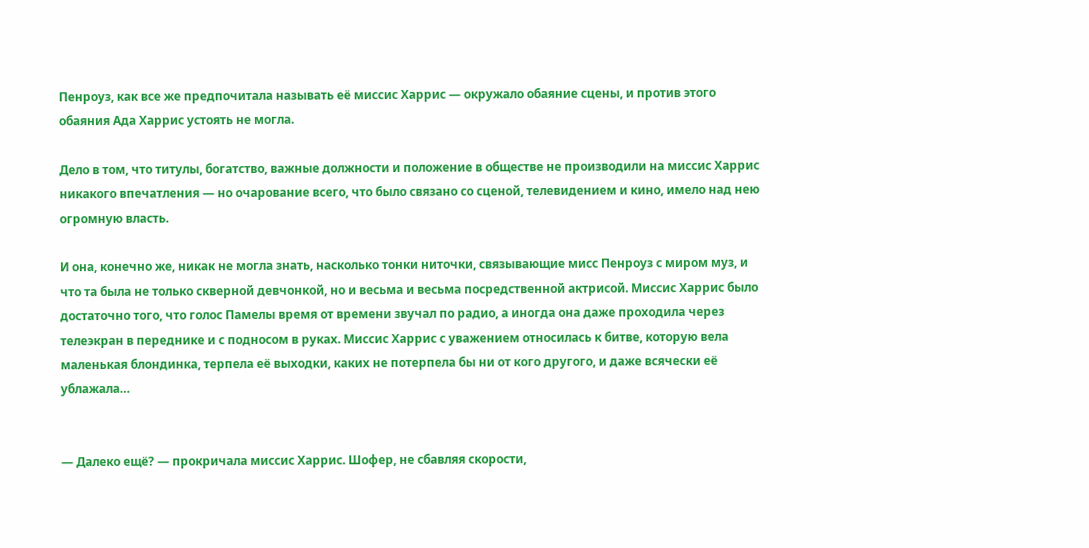Пенроуз, как все же предпочитала называть её миссис Харрис — окружало обаяние сцены, и против этого обаяния Ада Харрис устоять не могла.

Дело в том, что титулы, богатство, важные должности и положение в обществе не производили на миссис Харрис никакого впечатления — но очарование всего, что было связано со сценой, телевидением и кино, имело над нею огромную власть.

И она, конечно же, никак не могла знать, насколько тонки ниточки, связывающие мисс Пенроуз с миром муз, и что та была не только скверной девчонкой, но и весьма и весьма посредственной актрисой. Миссис Харрис было достаточно того, что голос Памелы время от времени звучал по радио, а иногда она даже проходила через телеэкран в переднике и с подносом в руках. Миссис Харрис с уважением относилась к битве, которую вела маленькая блондинка, терпела её выходки, каких не потерпела бы ни от кого другого, и даже всячески её ублажала…


— Далеко ещё? — прокричала миссис Харрис. Шофер, не сбавляя скорости,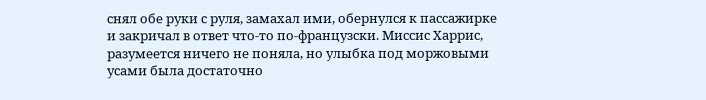снял обе руки с руля, замахал ими, обернулся к пассажирке и закричал в ответ что-то по-французски. Миссис Харрис, разумеется ничего не поняла, но улыбка под моржовыми усами была достаточно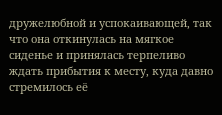дружелюбной и успокаивающей, так что она откинулась на мягкое сиденье и принялась терпеливо ждать прибытия к месту, куда давно стремилось её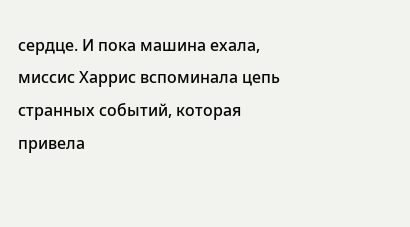сердце. И пока машина ехала, миссис Харрис вспоминала цепь странных событий, которая привела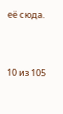её сюда.



10 из 105